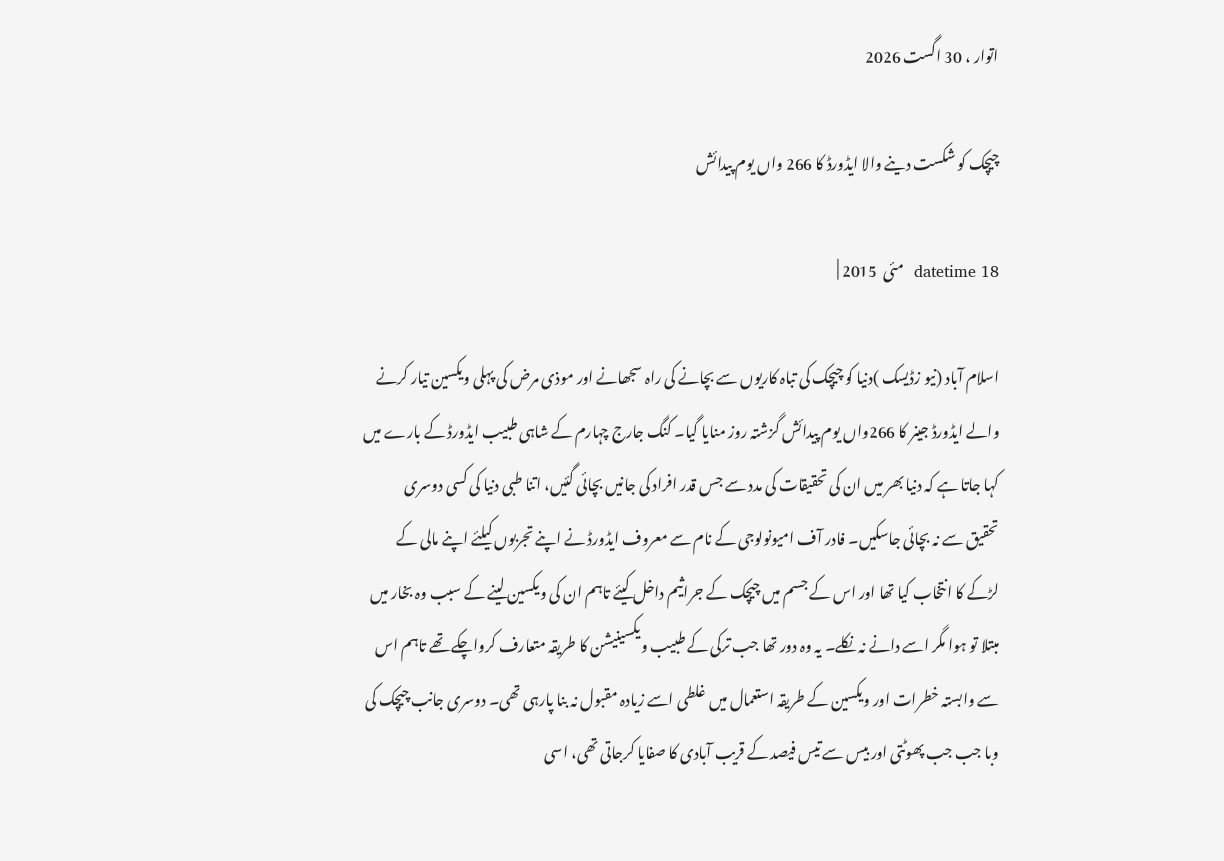اتوار ، 30 اگست 2026

چیچک کو شکست دینے والا ایڈورڈ کا 266 واں یوم پیدائش

datetime 18  مئی  2015 |

اسلام آباد (نیو زڈیسک )دنیا کو چیچک کی تباہ کاریوں سے بچانے کی راہ سجھانے اور موذی مرض کی پہلی ویکسین تیار کرنے والے ایڈورڈ جینر کا 266واں یوم پیدائش گزشتہ روز منایا گیا۔ کنگ جارج چہارم کے شاہی طبیب ایڈورڈ کے بارے میں کہا جاتا ہے کہ دنیا بھر میں ان کی تحقیقات کی مدد سے جس قدر افراد کی جانیں بچائی گئیں، اتنا طبی دنیا کی کسی دوسری تحقیق سے نہ بچائی جاسکیں۔ فادر آف امیونولوجی کے نام سے معروف ایڈورڈ نے اپنے تجربوں کیلئے اپنے مالی کے لڑکے کا انتخاب کیا تھا اور اس کے جسم میں چیچک کے جراثیم داخل کیئے تاہم ان کی ویکسین لینے کے سبب وہ بخار میں مبتلا تو ہوا مگر اسے دانے نہ نکلے۔ یہ وہ دور تھا جب ترکی کے طبیب ویکسینیشن کا طریقہ متعارف کرواچکے تھے تاہم اس سے وابستہ خطرات اور ویکسین کے طریقہ استعمال میں غلطی اسے زیادہ مقبول نہ بنا پارہی تھی۔ دوسری جانب چیچک کی وبا جب جب پھوٹتی اور بیس سے تیس فیصد کے قریب آبادی کا صفایا کرجاتی تھی، اسی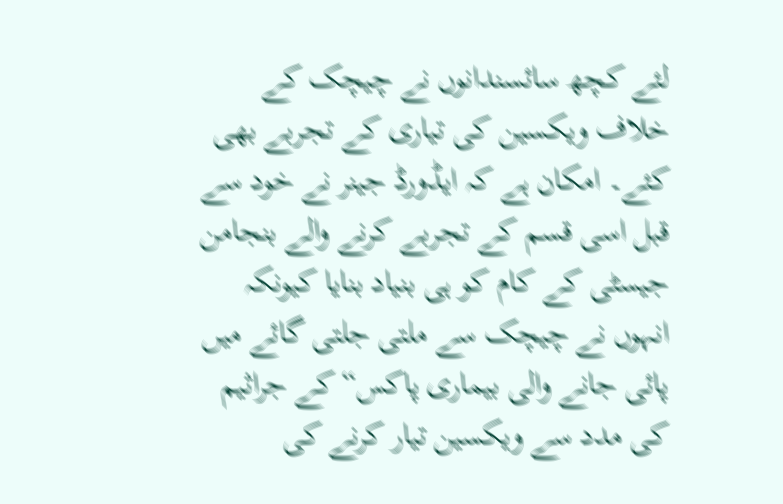لئے کچھ سائسندانوں نے چیچک کے خلاف ویکسین کی تیاری کے تجربے بھی کئے۔ امکان ہے کہ ایڈورڈ جینر نے خود سے قبل اسی قسم کے تجربے کرنے والے بنجامن جیسٹی کے کام کو ہی بنیاد بنایا کیونکہ انہوں نے چیچک سے ملتی جلتی گائے میں پائی جانے والی بیماری پاکس“ کے جراثیم کی مدد سے ویکسین تیار کرنے کی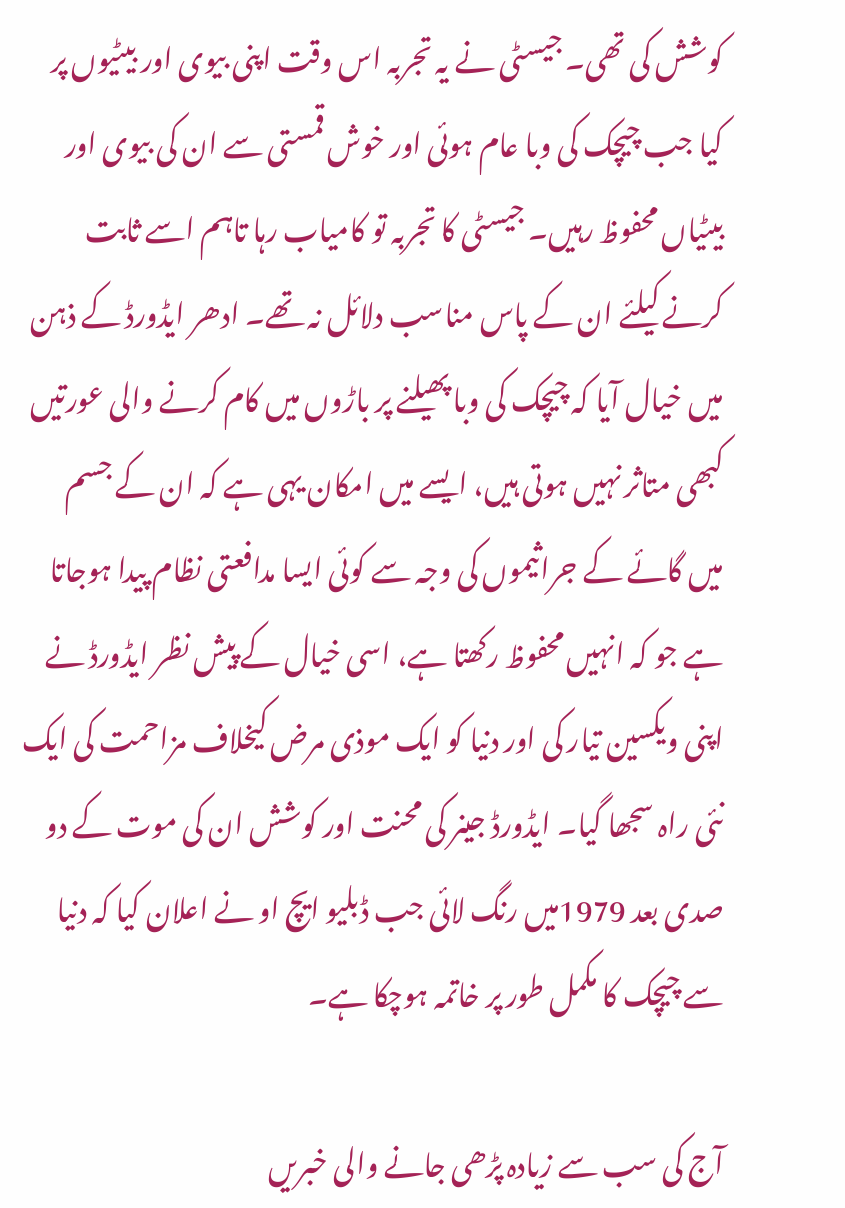کوشش کی تھی۔ جیسٹی نے یہ تجربہ اس وقت اپنی بیوی اور بیٹیوں پر کیا جب چیچک کی وبا عام ہوئی اور خوش قمستی سے ان کی بیوی اور بیٹیاں محفوظ رہیں۔ جیسٹی کا تجربہ تو کامیاب رہا تاہم اسے ثابت کرنے کیلئے ان کے پاس مناسب دلائل نہ تھے۔ ادھر ایڈورڈ کے ذہن میں خیال آیا کہ چیچک کی وبا پھیلنے پر باڑوں میں کام کرنے والی عورتیں کبھی متاثر نہیں ہوتی ہیں، ایسے میں امکان یہی ہے کہ ان کے جسم میں گائے کے جراثیموں کی وجہ سے کوئی ایسا مدافعتی نظام پیدا ہوجاتا ہے جو کہ انہیں محفوظ رکھتا ہے، اسی خیال کے پیش نظر ایڈورڈ نے اپنی ویکسین تیار کی اور دنیا کو ایک موذی مرض کیخلاف مزاحمت کی ایک نئی راہ سجھا گیا۔ ایڈورڈ جینر کی محنت اور کوشش ان کی موت کے دو صدی بعد 1979میں رنگ لائی جب ڈبلیو ایچ او نے اعلان کیا کہ دنیا سے چیچک کا مکمل طور پر خاتمہ ہوچکا ہے۔

آج کی سب سے زیادہ پڑھی جانے والی خبریں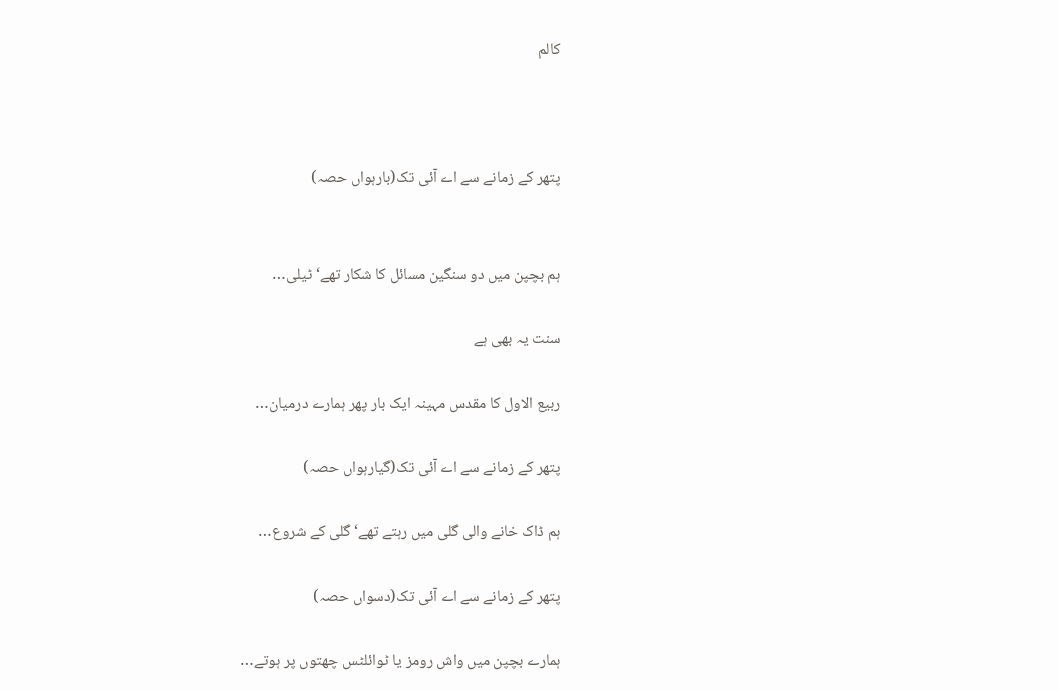کالم



پتھر کے زمانے سے اے آئی تک(بارہواں حصہ)


ہم بچپن میں دو سنگین مسائل کا شکار تھے‘ ٹیلی…

سنت یہ بھی ہے

ربیع الاول کا مقدس مہینہ ایک بار پھر ہمارے درمیان…

پتھر کے زمانے سے اے آئی تک(گیارہواں حصہ)

ہم ڈاک خانے والی گلی میں رہتے تھے‘ گلی کے شروع…

پتھر کے زمانے سے اے آئی تک(دسواں حصہ)

ہمارے بچپن میں واش رومز یا ٹوائلٹس چھتوں پر ہوتے…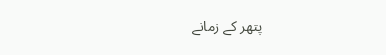پتھر کے زمانے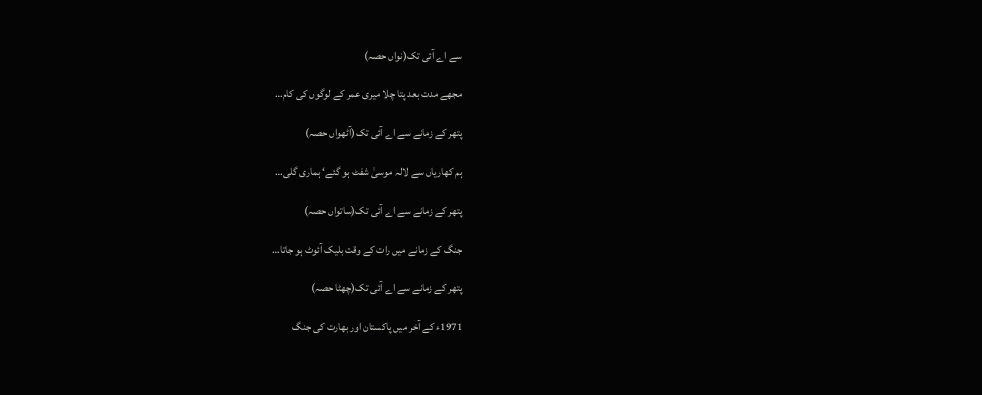سے اے آئی تک(نواں حصہ)

مجھے مدت بعد پتا چلا میری عمر کے لوگوں کی کام…

پتھر کے زمانے سے اے آئی تک(آٹھواں حصہ)

ہم کھاریاں سے لالہ موسیٰ شفٹ ہو گئے‘ ہماری گلی…

پتھر کے زمانے سے اے آئی تک(ساتواں حصہ)

جنگ کے زمانے میں رات کے وقت بلیک آئوٹ ہو جاتا…

پتھر کے زمانے سے اے آئی تک(چھٹا حصہ)

1971ء کے آخر میں پاکستان اور بھارت کی جنگ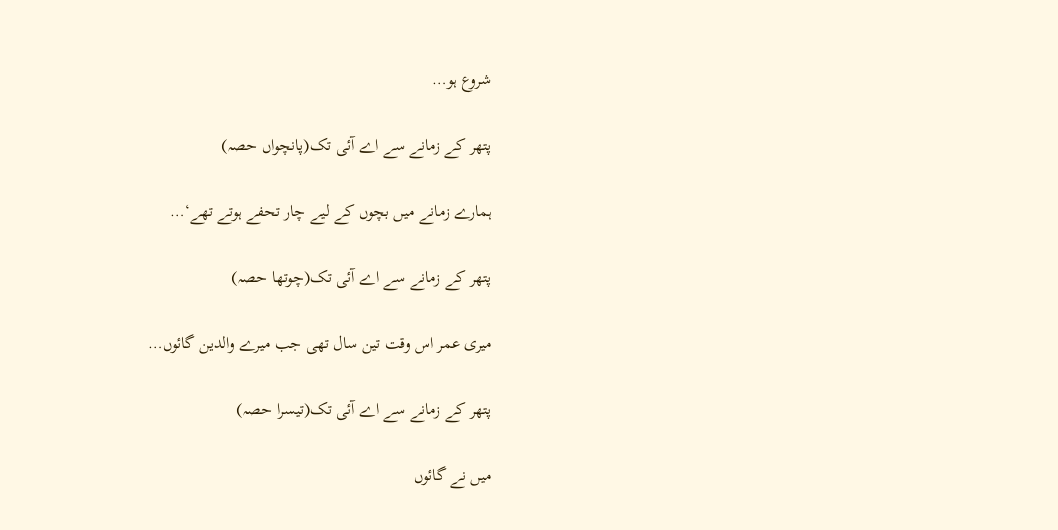شروع ہو…

پتھر کے زمانے سے اے آئی تک(پانچواں حصہ)

ہمارے زمانے میں بچوں کے لیے چار تحفے ہوتے تھے‘…

پتھر کے زمانے سے اے آئی تک(چوتھا حصہ)

میری عمر اس وقت تین سال تھی جب میرے والدین گائوں…

پتھر کے زمانے سے اے آئی تک(تیسرا حصہ)

میں نے گائوں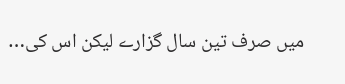میں صرف تین سال گزارے لیکن اس کی…